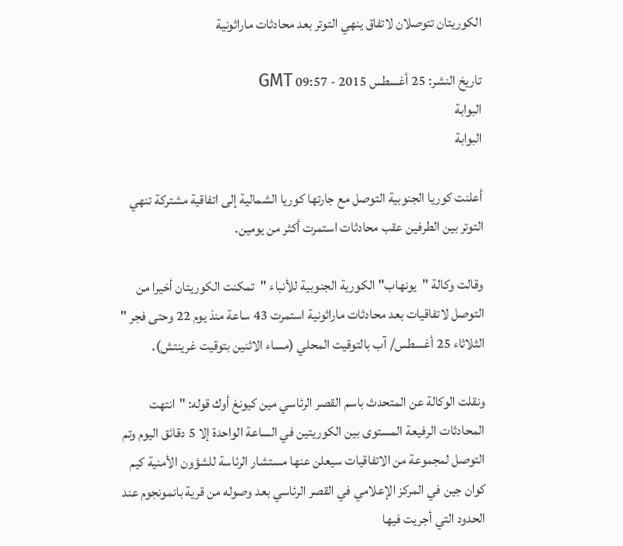الكوريتان تتوصلان لاتفاق ينهي التوتر بعد محادثات ماراثونية

تاريخ النشر: 25 أغسطس 2015 - 09:57 GMT
البوابة
البوابة

أعلنت كوريا الجنوبية التوصل مع جارتها كوريا الشمالية إلى اتفاقية مشتركة تنهي التوتر بين الطرفين عقب محادثات استمرت أكثر من يومين.

وقالت وكالة "يونهاب" الكورية الجنوبية للأنباء "تمكنت الكوريتان أخيرا من التوصل لاتفاقيات بعد محادثات ماراثونية استمرت 43 ساعة منذ يوم 22 وحتى فجر " الثلاثاء 25 أغسطس/ آب بالتوقيت المحلي (مساء الاثنين بتوقيت غرينتش).

ونقلت الوكالة عن المتحدث باسم القصر الرئاسي مين كيونغ أوك قوله: "انتهت المحادثات الرفيعة المستوى بين الكوريتين في الساعة الواحدة إلا 5 دقائق اليوم وتم التوصل لمجموعة من الاتفاقيات سيعلن عنها مستشار الرئاسة للشؤون الأمنية كيم كوان جين في المركز الإعلامي في القصر الرئاسي بعد وصوله من قرية بانمونجوم عند الحدود التي أجريت فيها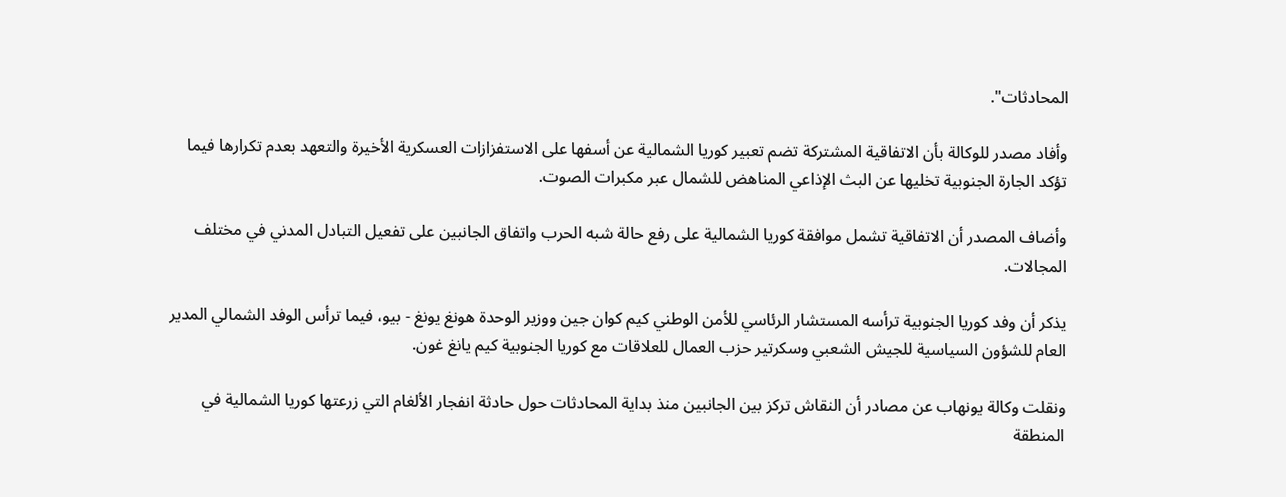المحادثات".

وأفاد مصدر للوكالة بأن الاتفاقية المشتركة تضم تعبير كوريا الشمالية عن أسفها على الاستفزازات العسكرية الأخيرة والتعهد بعدم تكرارها فيما تؤكد الجارة الجنوبية تخليها عن البث الإذاعي المناهض للشمال عبر مكبرات الصوت.

وأضاف المصدر أن الاتفاقية تشمل موافقة كوريا الشمالية على رفع حالة شبه الحرب واتفاق الجانبين على تفعيل التبادل المدني في مختلف المجالات.

يذكر أن وفد كوريا الجنوبية ترأسه المستشار الرئاسي للأمن الوطني كيم كوان جين ووزير الوحدة هونغ يونغ - بيو، فيما ترأس الوفد الشمالي المدير العام للشؤون السياسية للجيش الشعبي وسكرتير حزب العمال للعلاقات مع كوريا الجنوبية كيم يانغ غون.

ونقلت وكالة يونهاب عن مصادر أن النقاش تركز بين الجانبين منذ بداية المحادثات حول حادثة انفجار الألغام التي زرعتها كوريا الشمالية في المنطقة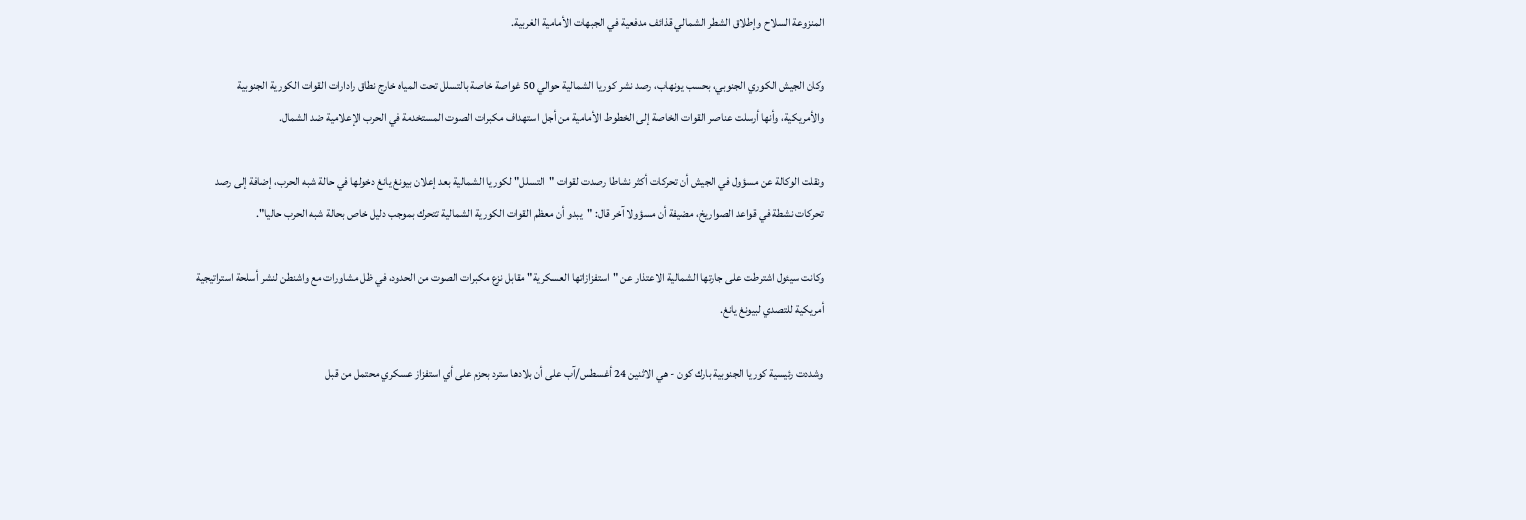المنزوعة السلاح وإطلاق الشطر الشمالي قذائف مدفعية في الجبهات الأمامية الغربية.

وكان الجيش الكوري الجنوبي، بحسب يونهاب، رصد نشر كوريا الشمالية حوالي 50 غواصة خاصة بالتسلل تحت المياه خارج نطاق رادارات القوات الكورية الجنوبية والأمريكية، وأنها أرسلت عناصر القوات الخاصة إلى الخطوط الأمامية من أجل استهداف مكبرات الصوت المستخدمة في الحرب الإعلامية ضد الشمال.

ونقلت الوكالة عن مسؤول في الجيش أن تحركات أكثر نشاطا رصدت لقوات "التسلل" لكوريا الشمالية بعد إعلان بيونغ يانغ دخولها في حالة شبه الحرب، إضافة إلى رصد تحركات نشطة في قواعد الصواريخ، مضيفة أن مسؤولا آخر قال: "يبدو أن معظم القوات الكورية الشمالية تتحرك بموجب دليل خاص بحالة شبه الحرب حاليا".

وكانت سيئول اشترطت على جارتها الشمالية الاعتذار عن "استفزازاتها العسكرية" مقابل نزع مكبرات الصوت من الحدود، في ظل مشاورات مع واشنطن لنشر أسلحة استراتيجية أمريكية للتصدي لبيونغ يانغ.

وشددت رئيسية كوريا الجنوبية بارك كون - هي الاثنين 24 أغسطس/آب على أن بلادها سترد بحزم على أي استفزاز عسكري محتمل من قبل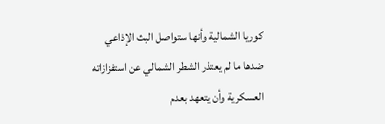كوريا الشمالية وأنها ستواصل البث الإذاعي ضدها ما لم يعتذر الشطر الشمالي عن استفزازاته العسكرية وأن يتعهد بعدم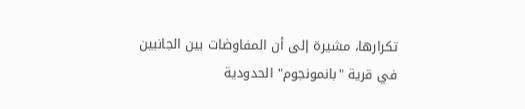تكرارها، مشيرة إلى أن المفاوضات بين الجانبين في قرية "بانمونجوم" الحدودية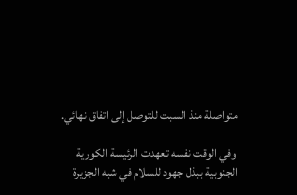متواصلة منذ السبت للتوصل إلى اتفاق نهائي.

وفي الوقت نفسه تعهدت الرئيسة الكورية الجنوبية ببذل جهود للسلام في شبه الجزيرة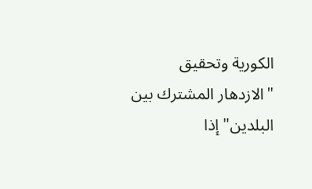الكورية وتحقيق "الازدهار المشترك بين البلدين" إذا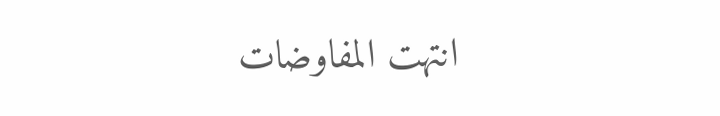انتهت المفاوضات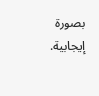بصورة إيجابية.